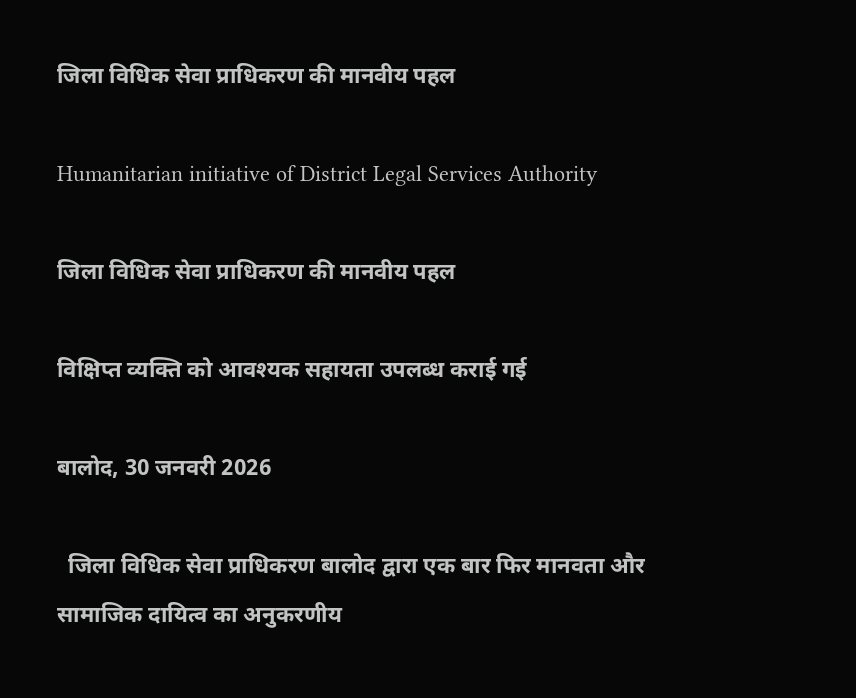जिला विधिक सेवा प्राधिकरण की मानवीय पहल

Humanitarian initiative of District Legal Services Authority

जिला विधिक सेवा प्राधिकरण की मानवीय पहल

विक्षिप्त व्यक्ति को आवश्यक सहायता उपलब्ध कराई गई

बालोद, 30 जनवरी 2026

  जिला विधिक सेवा प्राधिकरण बालोद द्वारा एक बार फिर मानवता और सामाजिक दायित्व का अनुकरणीय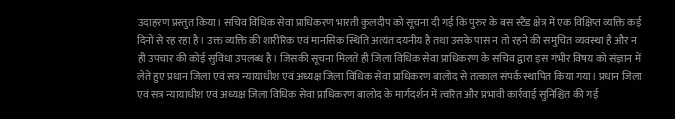उदाहरण प्रस्तुत किया। सचिव विधिक सेवा प्राधिकरण भारती कुलदीप को सूचना दी गई कि पुरुर के बस स्टैंड क्षेत्र में एक विक्षिप्त व्यक्ति कई दिनों से रह रहा है। उक्त व्यक्ति की शारीरिक एवं मानसिक स्थिति अत्यंत दयनीय है तथा उसके पास न तो रहने की समुचित व्यवस्था है और न ही उपचार की कोई सुविधा उपलब्ध है। जिसकी सूचना मिलते ही जिला विधिक सेवा प्राधिकरण के सचिव द्वारा इस गंभीर विषय को संज्ञान में लेते हुए प्रधान जिला एवं सत्र न्यायाधीश एवं अध्यक्ष जिला विधिक सेवा प्राधिकरण बालोद से तत्काल संपर्क स्थापित किया गया। प्रधान जिला एवं सत्र न्यायाधीश एवं अध्यक्ष जिला विधिक सेवा प्राधिकरण बालोद के मार्गदर्शन में त्वरित और प्रभावी कार्रवाई सुनिश्चित की गई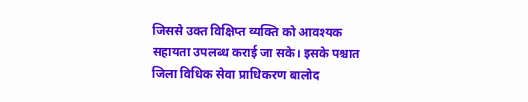जिससे उक्त विक्षिप्त व्यक्ति को आवश्यक सहायता उपलब्ध कराई जा सके। इसके पश्चात जिला विधिक सेवा प्राधिकरण बालोद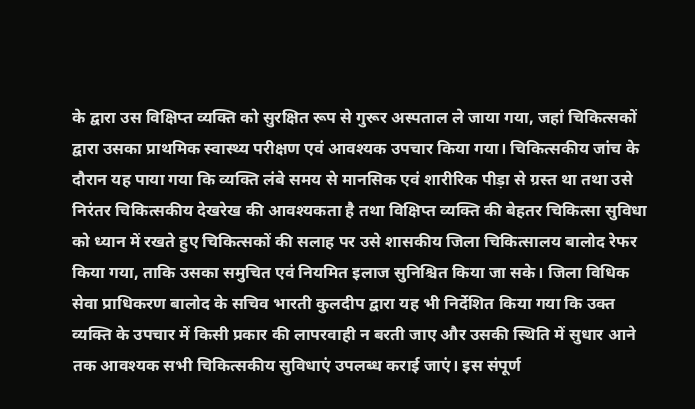के द्वारा उस विक्षिप्त व्यक्ति को सुरक्षित रूप से गुरूर अस्पताल ले जाया गया, जहां चिकित्सकों द्वारा उसका प्राथमिक स्वास्थ्य परीक्षण एवं आवश्यक उपचार किया गया। चिकित्सकीय जांच के दौरान यह पाया गया कि व्यक्ति लंबे समय से मानसिक एवं शारीरिक पीड़ा से ग्रस्त था तथा उसे निरंतर चिकित्सकीय देखरेख की आवश्यकता है तथा विक्षिप्त व्यक्ति की बेहतर चिकित्सा सुविधा को ध्यान में रखते हुए चिकित्सकों की सलाह पर उसे शासकीय जिला चिकित्सालय बालोद रेफर किया गया, ताकि उसका समुचित एवं नियमित इलाज सुनिश्चित किया जा सके। जिला विधिक सेवा प्राधिकरण बालोद के सचिव भारती कुलदीप द्वारा यह भी निर्देशित किया गया कि उक्त व्यक्ति के उपचार में किसी प्रकार की लापरवाही न बरती जाए और उसकी स्थिति में सुधार आने तक आवश्यक सभी चिकित्सकीय सुविधाएं उपलब्ध कराई जाएं। इस संपूर्ण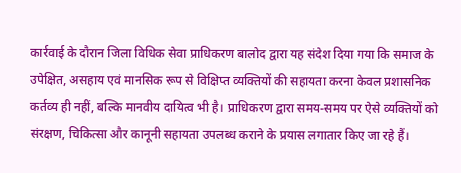कार्रवाई के दौरान जिला विधिक सेवा प्राधिकरण बालोद द्वारा यह संदेश दिया गया कि समाज के उपेक्षित, असहाय एवं मानसिक रूप से विक्षिप्त व्यक्तियों की सहायता करना केवल प्रशासनिक कर्तव्य ही नहीं, बल्कि मानवीय दायित्व भी है। प्राधिकरण द्वारा समय-समय पर ऐसे व्यक्तियों को संरक्षण, चिकित्सा और कानूनी सहायता उपलब्ध कराने के प्रयास लगातार किए जा रहे हैं।